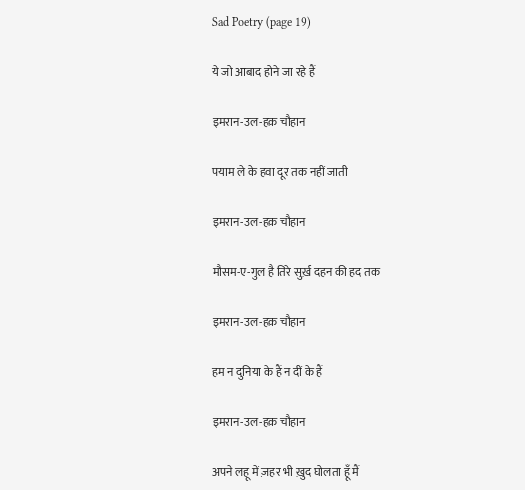Sad Poetry (page 19)

ये जो आबाद होने जा रहे हैं

इमरान-उल-हक़ चौहान

पयाम ले के हवा दूर तक नहीं जाती

इमरान-उल-हक़ चौहान

मौसम-ए-गुल है तिरे सुर्ख़ दहन की हद तक

इमरान-उल-हक़ चौहान

हम न दुनिया के हैं न दीं के हैं

इमरान-उल-हक़ चौहान

अपने लहू में ज़हर भी ख़ुद घोलता हूँ मैं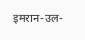इमरान-उल-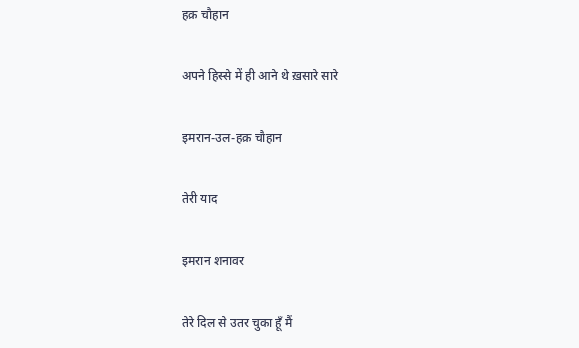हक़ चौहान

अपने हिस्से में ही आने थे ख़सारे सारे

इमरान-उल-हक़ चौहान

तेरी याद

इमरान शनावर

तेरे दिल से उतर चुका हूँ मैं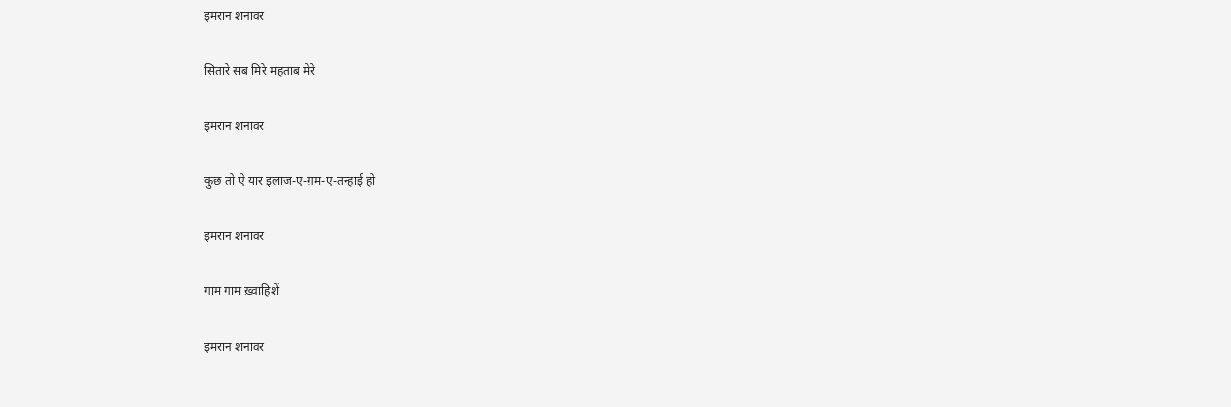इमरान शनावर

सितारे सब मिरे महताब मेरे

इमरान शनावर

कुछ तो ऐ यार इलाज-ए-ग़म-ए-तन्हाई हो

इमरान शनावर

गाम गाम ख़्वाहिशें

इमरान शनावर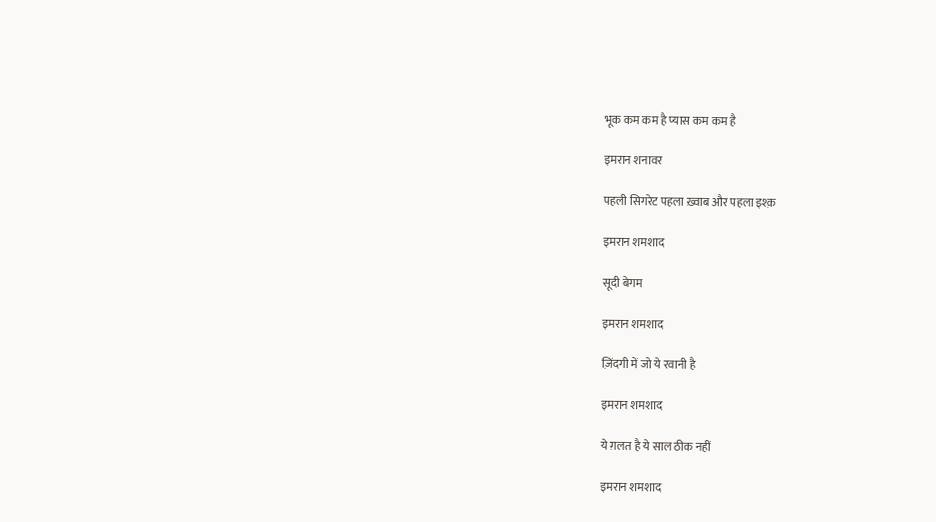भूक कम कम है प्यास कम कम है

इमरान शनावर

पहली सिगरेट पहला ख़्वाब और पहला इश्क़

इमरान शमशाद

सूदी बेगम

इमरान शमशाद

ज़िंदगी में जो ये रवानी है

इमरान शमशाद

ये ग़लत है ये साल ठीक नहीं

इमरान शमशाद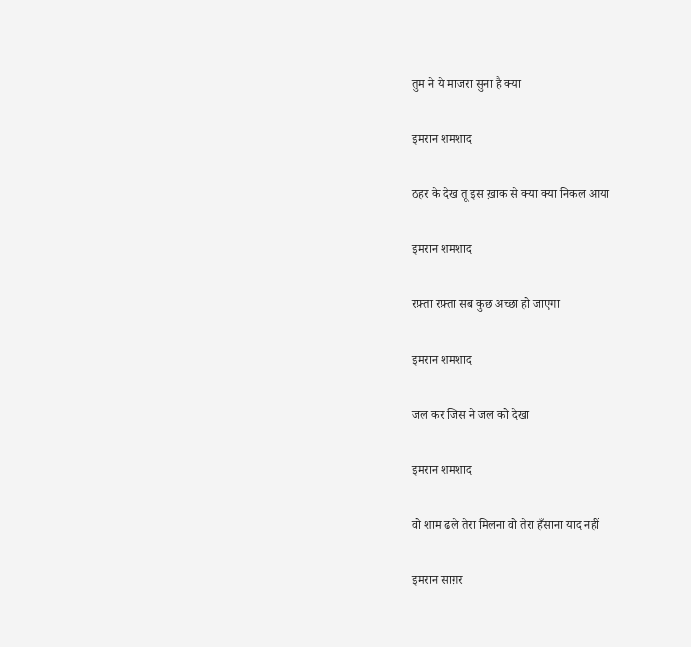तुम ने ये माजरा सुना है क्या

इमरान शमशाद

ठहर के देख तू इस ख़ाक से क्या क्या निकल आया

इमरान शमशाद

रफ़्ता रफ़्ता सब कुछ अच्छा हो जाएगा

इमरान शमशाद

जल कर जिस ने जल को देखा

इमरान शमशाद

वो शाम ढले तेरा मिलना वो तेरा हँसाना याद नहीं

इमरान साग़र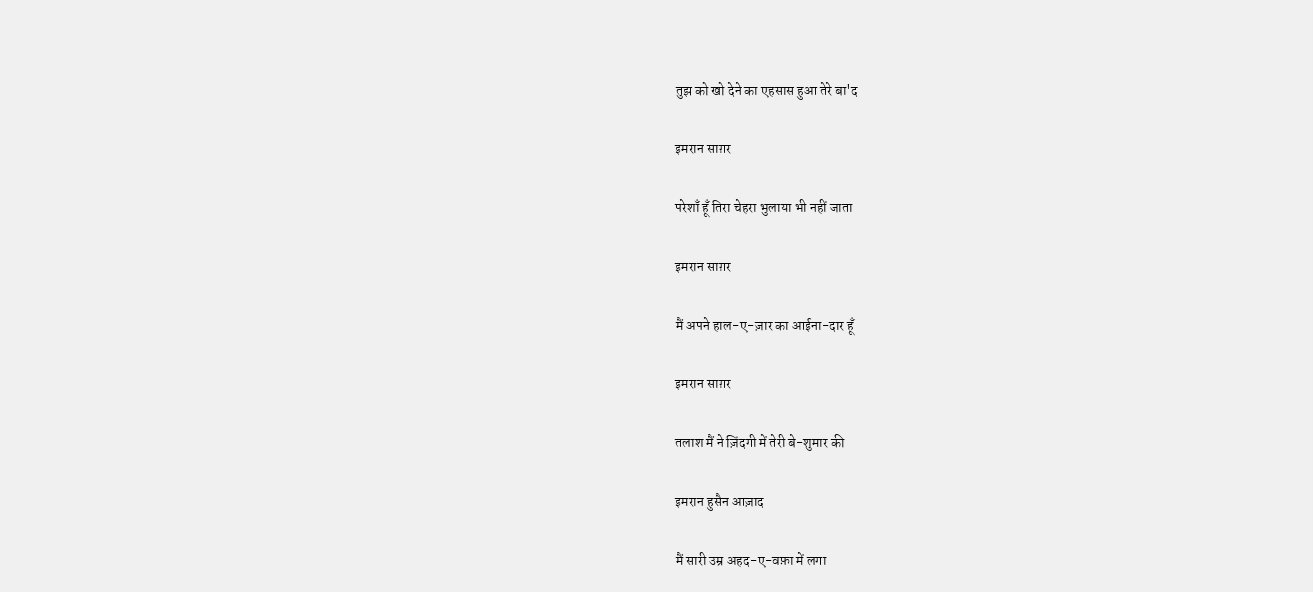तुझ को खो देने का एहसास हुआ तेरे बा'द

इमरान साग़र

परेशाँ हूँ तिरा चेहरा भुलाया भी नहीं जाता

इमरान साग़र

मैं अपने हाल-ए-ज़ार का आईना-दार हूँ

इमरान साग़र

तलाश मैं ने ज़िंदगी में तेरी बे-शुमार की

इमरान हुसैन आज़ाद

मैं सारी उम्र अहद-ए-वफ़ा में लगा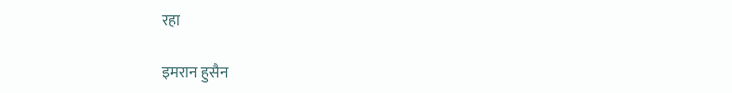रहा

इमरान हुसैन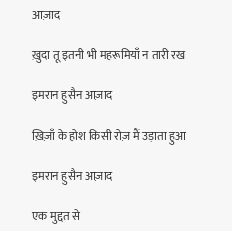आज़ाद

ख़ुदा तू इतनी भी महरूमियाँ न तारी रख

इमरान हुसैन आज़ाद

ख़िज़ाँ के होश किसी रोज़ मैं उड़ाता हुआ

इमरान हुसैन आज़ाद

एक मुद्दत से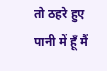तो ठहरे हुए पानी में हूँ मैं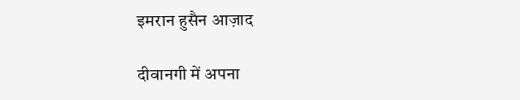इमरान हुसैन आज़ाद

दीवानगी में अपना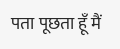पता पूछता हूँ मैं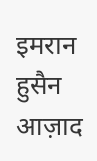इमरान हुसैन आज़ाद